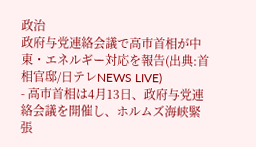政治
政府与党連絡会議で高市首相が中東・エネルギー対応を報告(出典:首相官邸/日テレNEWS LIVE)
- 高市首相は4月13日、政府与党連絡会議を開催し、ホルムズ海峡緊張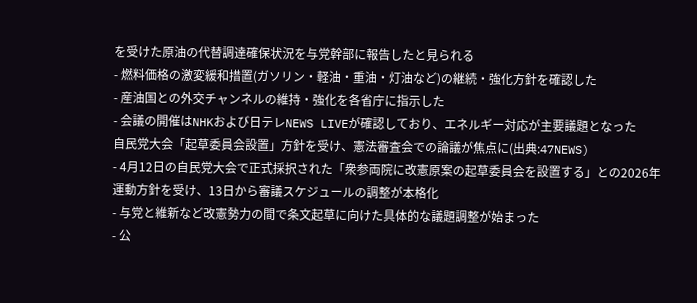を受けた原油の代替調達確保状況を与党幹部に報告したと見られる
- 燃料価格の激変緩和措置(ガソリン・軽油・重油・灯油など)の継続・強化方針を確認した
- 産油国との外交チャンネルの維持・強化を各省庁に指示した
- 会議の開催はNHKおよび日テレNEWS LIVEが確認しており、エネルギー対応が主要議題となった
自民党大会「起草委員会設置」方針を受け、憲法審査会での論議が焦点に(出典:47NEWS)
- 4月12日の自民党大会で正式採択された「衆参両院に改憲原案の起草委員会を設置する」との2026年運動方針を受け、13日から審議スケジュールの調整が本格化
- 与党と維新など改憲勢力の間で条文起草に向けた具体的な議題調整が始まった
- 公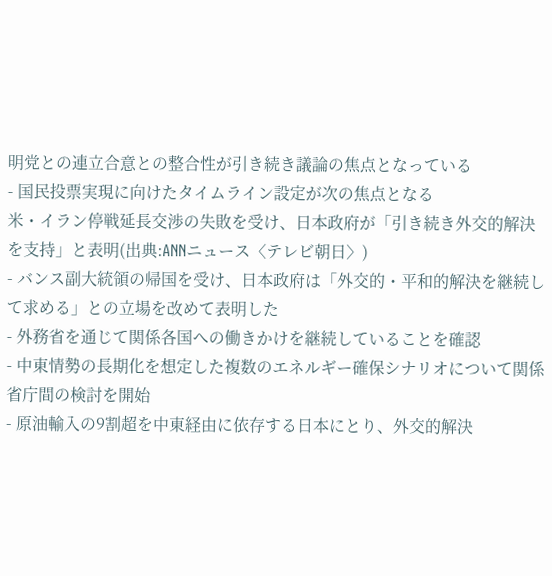明党との連立合意との整合性が引き続き議論の焦点となっている
- 国民投票実現に向けたタイムライン設定が次の焦点となる
米・イラン停戦延長交渉の失敗を受け、日本政府が「引き続き外交的解決を支持」と表明(出典:ANNニュース〈テレビ朝日〉)
- バンス副大統領の帰国を受け、日本政府は「外交的・平和的解決を継続して求める」との立場を改めて表明した
- 外務省を通じて関係各国への働きかけを継続していることを確認
- 中東情勢の長期化を想定した複数のエネルギー確保シナリオについて関係省庁間の検討を開始
- 原油輸入の9割超を中東経由に依存する日本にとり、外交的解決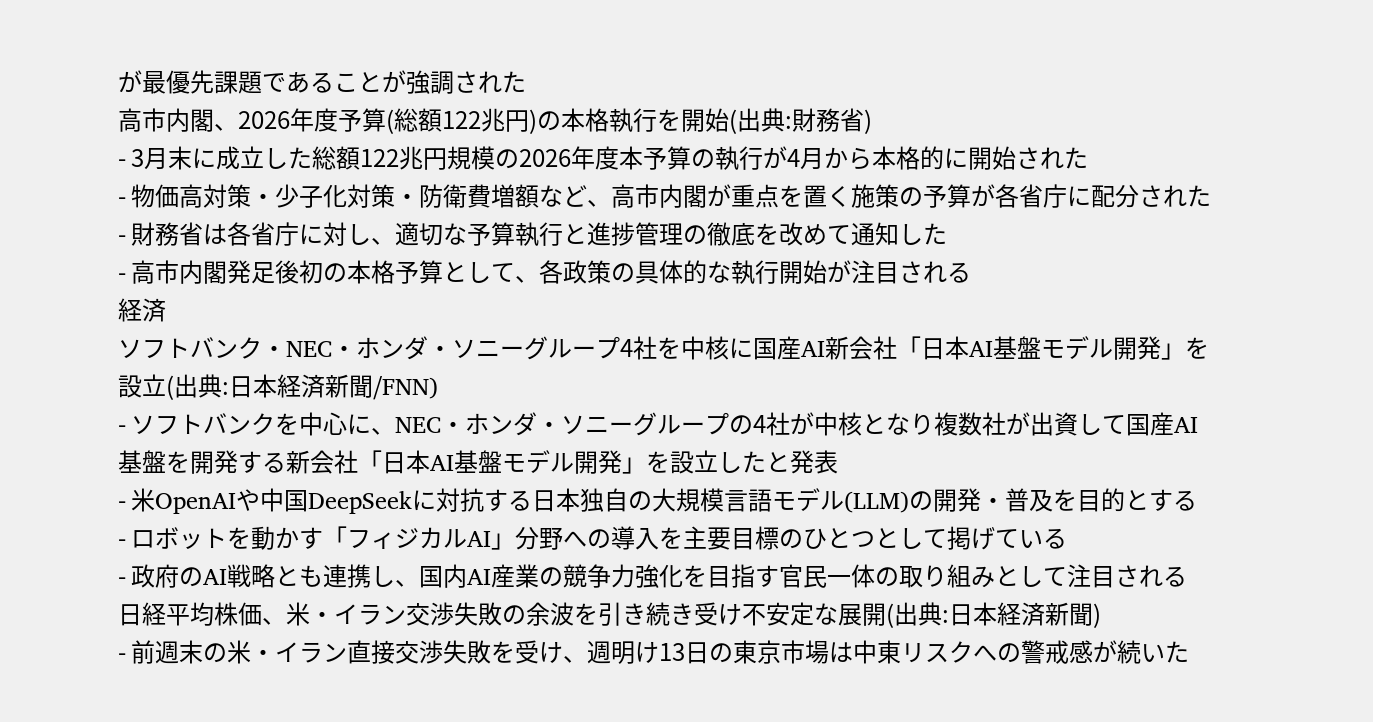が最優先課題であることが強調された
高市内閣、2026年度予算(総額122兆円)の本格執行を開始(出典:財務省)
- 3月末に成立した総額122兆円規模の2026年度本予算の執行が4月から本格的に開始された
- 物価高対策・少子化対策・防衛費増額など、高市内閣が重点を置く施策の予算が各省庁に配分された
- 財務省は各省庁に対し、適切な予算執行と進捗管理の徹底を改めて通知した
- 高市内閣発足後初の本格予算として、各政策の具体的な執行開始が注目される
経済
ソフトバンク・NEC・ホンダ・ソニーグループ4社を中核に国産AI新会社「日本AI基盤モデル開発」を設立(出典:日本経済新聞/FNN)
- ソフトバンクを中心に、NEC・ホンダ・ソニーグループの4社が中核となり複数社が出資して国産AI基盤を開発する新会社「日本AI基盤モデル開発」を設立したと発表
- 米OpenAIや中国DeepSeekに対抗する日本独自の大規模言語モデル(LLM)の開発・普及を目的とする
- ロボットを動かす「フィジカルAI」分野への導入を主要目標のひとつとして掲げている
- 政府のAI戦略とも連携し、国内AI産業の競争力強化を目指す官民一体の取り組みとして注目される
日経平均株価、米・イラン交渉失敗の余波を引き続き受け不安定な展開(出典:日本経済新聞)
- 前週末の米・イラン直接交渉失敗を受け、週明け13日の東京市場は中東リスクへの警戒感が続いた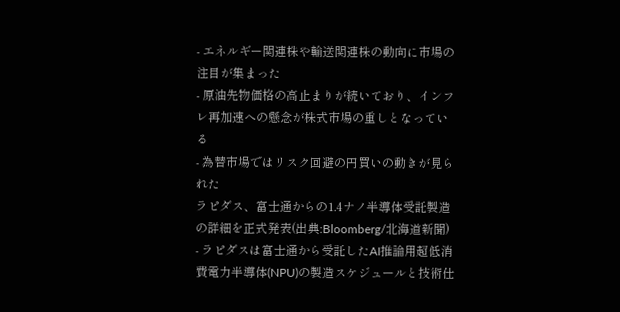- エネルギー関連株や輸送関連株の動向に市場の注目が集まった
- 原油先物価格の高止まりが続いており、インフレ再加速への懸念が株式市場の重しとなっている
- 為替市場ではリスク回避の円買いの動きが見られた
ラピダス、富士通からの1.4ナノ半導体受託製造の詳細を正式発表(出典:Bloomberg/北海道新聞)
- ラピダスは富士通から受託したAI推論用超低消費電力半導体(NPU)の製造スケジュールと技術仕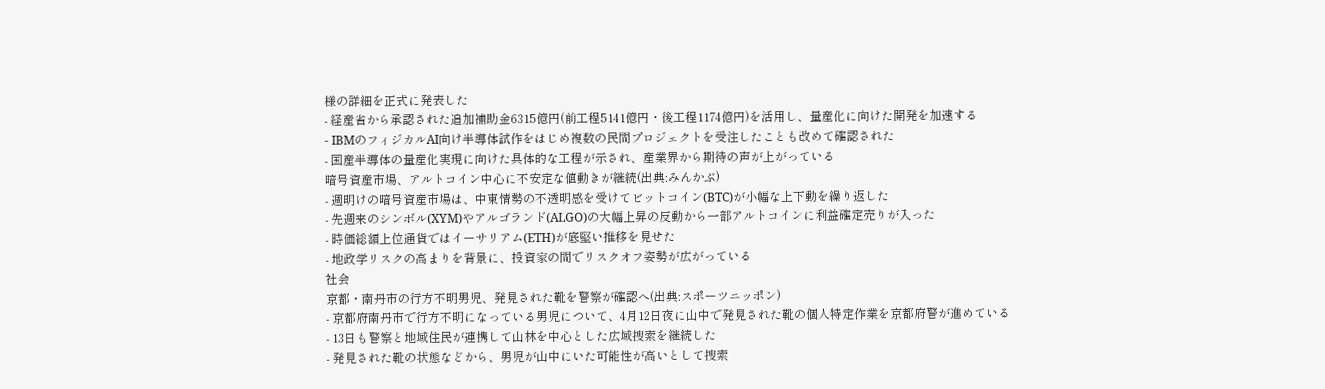様の詳細を正式に発表した
- 経産省から承認された追加補助金6315億円(前工程5141億円・後工程1174億円)を活用し、量産化に向けた開発を加速する
- IBMのフィジカルAI向け半導体試作をはじめ複数の民間プロジェクトを受注したことも改めて確認された
- 国産半導体の量産化実現に向けた具体的な工程が示され、産業界から期待の声が上がっている
暗号資産市場、アルトコイン中心に不安定な値動きが継続(出典:みんかぶ)
- 週明けの暗号資産市場は、中東情勢の不透明感を受けてビットコイン(BTC)が小幅な上下動を繰り返した
- 先週来のシンボル(XYM)やアルゴランド(ALGO)の大幅上昇の反動から一部アルトコインに利益確定売りが入った
- 時価総額上位通貨ではイーサリアム(ETH)が底堅い推移を見せた
- 地政学リスクの高まりを背景に、投資家の間でリスクオフ姿勢が広がっている
社会
京都・南丹市の行方不明男児、発見された靴を警察が確認へ(出典:スポーツニッポン)
- 京都府南丹市で行方不明になっている男児について、4月12日夜に山中で発見された靴の個人特定作業を京都府警が進めている
- 13日も警察と地域住民が連携して山林を中心とした広域捜索を継続した
- 発見された靴の状態などから、男児が山中にいた可能性が高いとして捜索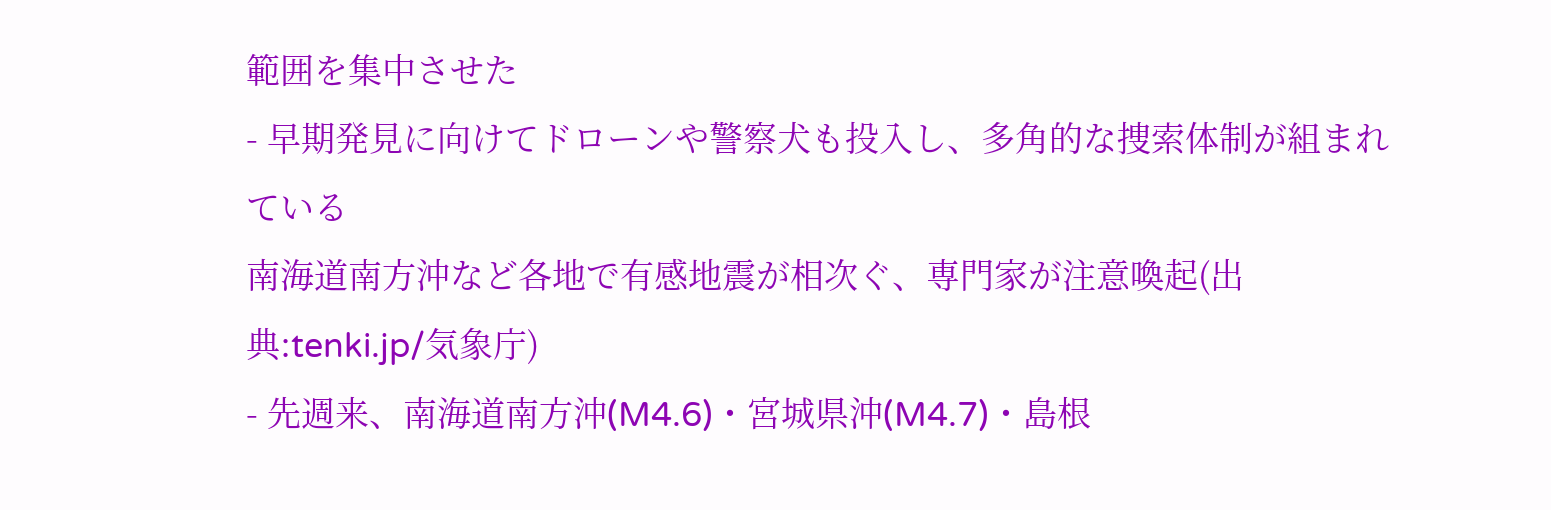範囲を集中させた
- 早期発見に向けてドローンや警察犬も投入し、多角的な捜索体制が組まれている
南海道南方沖など各地で有感地震が相次ぐ、専門家が注意喚起(出典:tenki.jp/気象庁)
- 先週来、南海道南方沖(M4.6)・宮城県沖(M4.7)・島根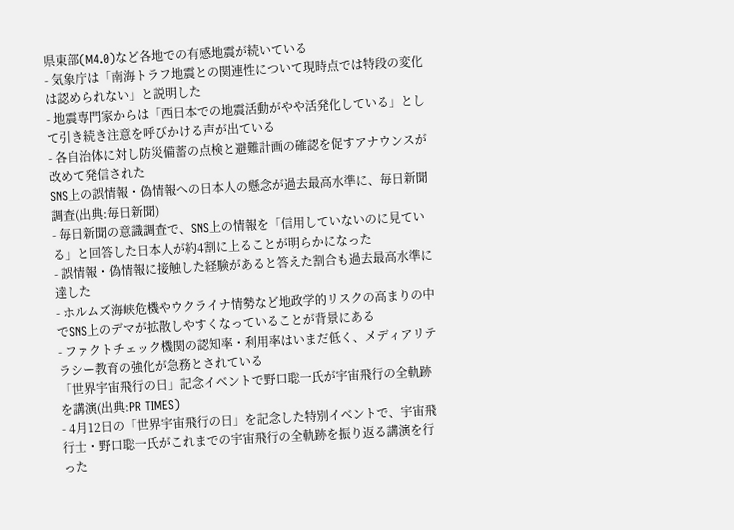県東部(M4.0)など各地での有感地震が続いている
- 気象庁は「南海トラフ地震との関連性について現時点では特段の変化は認められない」と説明した
- 地震専門家からは「西日本での地震活動がやや活発化している」として引き続き注意を呼びかける声が出ている
- 各自治体に対し防災備蓄の点検と避難計画の確認を促すアナウンスが改めて発信された
SNS上の誤情報・偽情報への日本人の懸念が過去最高水準に、毎日新聞調査(出典:毎日新聞)
- 毎日新聞の意識調査で、SNS上の情報を「信用していないのに見ている」と回答した日本人が約4割に上ることが明らかになった
- 誤情報・偽情報に接触した経験があると答えた割合も過去最高水準に達した
- ホルムズ海峡危機やウクライナ情勢など地政学的リスクの高まりの中でSNS上のデマが拡散しやすくなっていることが背景にある
- ファクトチェック機関の認知率・利用率はいまだ低く、メディアリテラシー教育の強化が急務とされている
「世界宇宙飛行の日」記念イベントで野口聡一氏が宇宙飛行の全軌跡を講演(出典:PR TIMES)
- 4月12日の「世界宇宙飛行の日」を記念した特別イベントで、宇宙飛行士・野口聡一氏がこれまでの宇宙飛行の全軌跡を振り返る講演を行った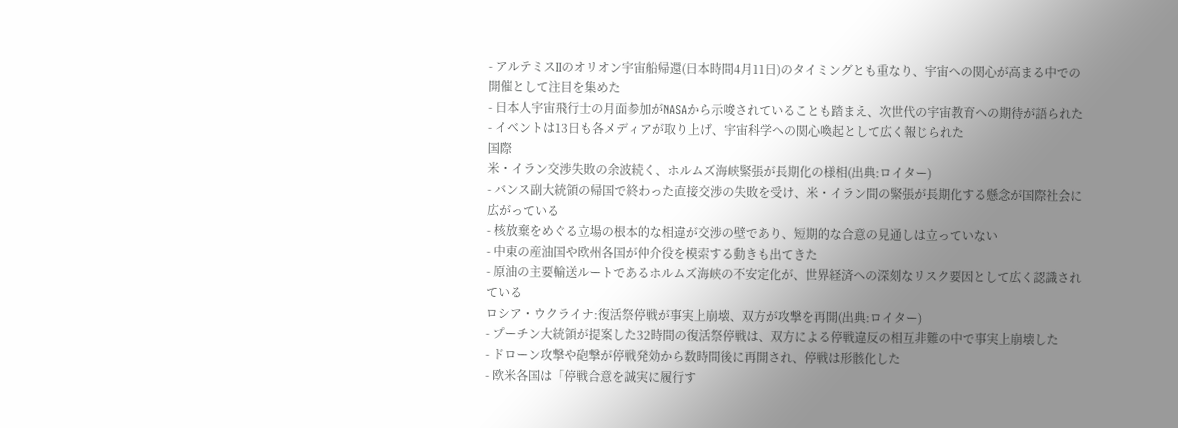- アルテミスIIのオリオン宇宙船帰還(日本時間4月11日)のタイミングとも重なり、宇宙への関心が高まる中での開催として注目を集めた
- 日本人宇宙飛行士の月面参加がNASAから示唆されていることも踏まえ、次世代の宇宙教育への期待が語られた
- イベントは13日も各メディアが取り上げ、宇宙科学への関心喚起として広く報じられた
国際
米・イラン交渉失敗の余波続く、ホルムズ海峡緊張が長期化の様相(出典:ロイター)
- バンス副大統領の帰国で終わった直接交渉の失敗を受け、米・イラン間の緊張が長期化する懸念が国際社会に広がっている
- 核放棄をめぐる立場の根本的な相違が交渉の壁であり、短期的な合意の見通しは立っていない
- 中東の産油国や欧州各国が仲介役を模索する動きも出てきた
- 原油の主要輸送ルートであるホルムズ海峡の不安定化が、世界経済への深刻なリスク要因として広く認識されている
ロシア・ウクライナ:復活祭停戦が事実上崩壊、双方が攻撃を再開(出典:ロイター)
- プーチン大統領が提案した32時間の復活祭停戦は、双方による停戦違反の相互非難の中で事実上崩壊した
- ドローン攻撃や砲撃が停戦発効から数時間後に再開され、停戦は形骸化した
- 欧米各国は「停戦合意を誠実に履行す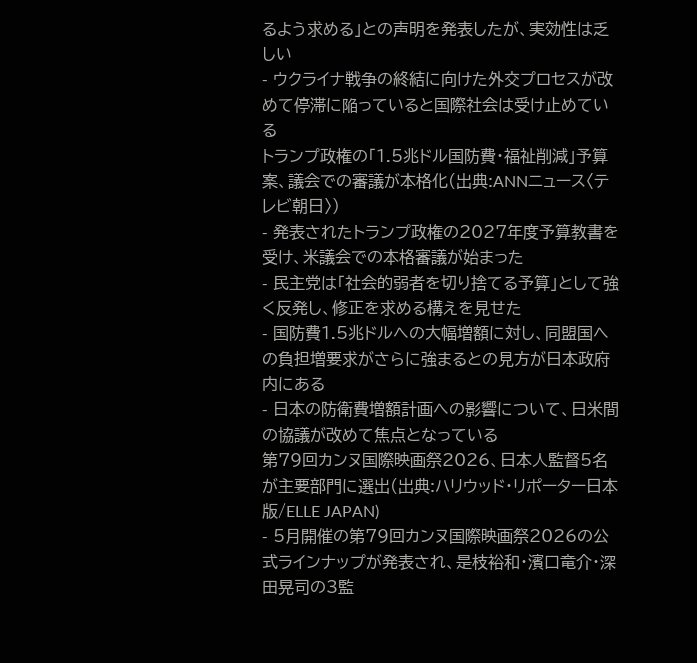るよう求める」との声明を発表したが、実効性は乏しい
- ウクライナ戦争の終結に向けた外交プロセスが改めて停滞に陥っていると国際社会は受け止めている
トランプ政権の「1.5兆ドル国防費・福祉削減」予算案、議会での審議が本格化(出典:ANNニュース〈テレビ朝日〉)
- 発表されたトランプ政権の2027年度予算教書を受け、米議会での本格審議が始まった
- 民主党は「社会的弱者を切り捨てる予算」として強く反発し、修正を求める構えを見せた
- 国防費1.5兆ドルへの大幅増額に対し、同盟国への負担増要求がさらに強まるとの見方が日本政府内にある
- 日本の防衛費増額計画への影響について、日米間の協議が改めて焦点となっている
第79回カンヌ国際映画祭2026、日本人監督5名が主要部門に選出(出典:ハリウッド・リポーター日本版/ELLE JAPAN)
- 5月開催の第79回カンヌ国際映画祭2026の公式ラインナップが発表され、是枝裕和・濱口竜介・深田晃司の3監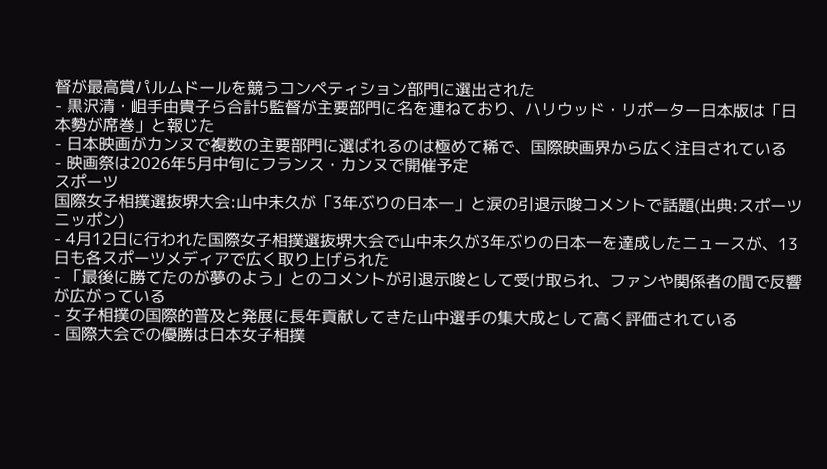督が最高賞パルムドールを競うコンペティション部門に選出された
- 黒沢清・岨手由貴子ら合計5監督が主要部門に名を連ねており、ハリウッド・リポーター日本版は「日本勢が席巻」と報じた
- 日本映画がカンヌで複数の主要部門に選ばれるのは極めて稀で、国際映画界から広く注目されている
- 映画祭は2026年5月中旬にフランス・カンヌで開催予定
スポーツ
国際女子相撲選抜堺大会:山中未久が「3年ぶりの日本一」と涙の引退示唆コメントで話題(出典:スポーツニッポン)
- 4月12日に行われた国際女子相撲選抜堺大会で山中未久が3年ぶりの日本一を達成したニュースが、13日も各スポーツメディアで広く取り上げられた
- 「最後に勝てたのが夢のよう」とのコメントが引退示唆として受け取られ、ファンや関係者の間で反響が広がっている
- 女子相撲の国際的普及と発展に長年貢献してきた山中選手の集大成として高く評価されている
- 国際大会での優勝は日本女子相撲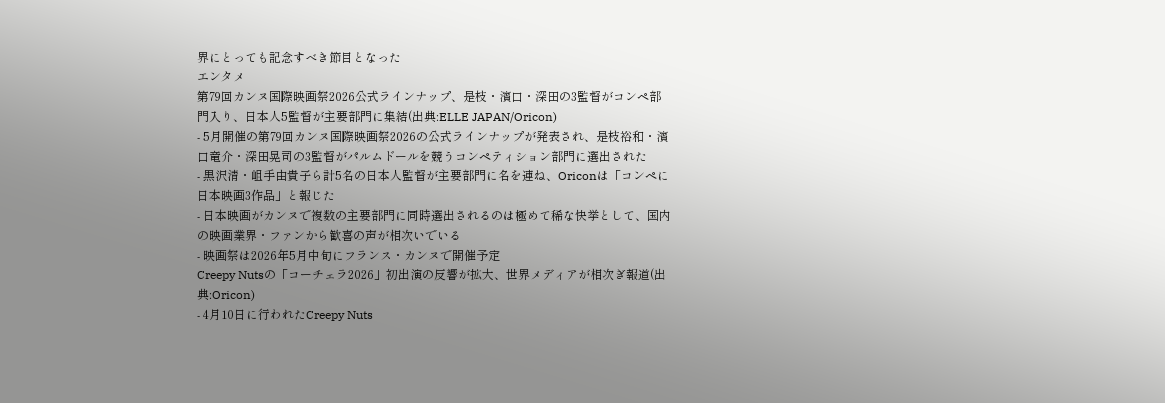界にとっても記念すべき節目となった
エンタメ
第79回カンヌ国際映画祭2026公式ラインナップ、是枝・濱口・深田の3監督がコンペ部門入り、日本人5監督が主要部門に集結(出典:ELLE JAPAN/Oricon)
- 5月開催の第79回カンヌ国際映画祭2026の公式ラインナップが発表され、是枝裕和・濱口竜介・深田晃司の3監督がパルムドールを競うコンペティション部門に選出された
- 黒沢清・岨手由貴子ら計5名の日本人監督が主要部門に名を連ね、Oriconは「コンペに日本映画3作品」と報じた
- 日本映画がカンヌで複数の主要部門に同時選出されるのは極めて稀な快挙として、国内の映画業界・ファンから歓喜の声が相次いでいる
- 映画祭は2026年5月中旬にフランス・カンヌで開催予定
Creepy Nutsの「コーチェラ2026」初出演の反響が拡大、世界メディアが相次ぎ報道(出典:Oricon)
- 4月10日に行われたCreepy Nuts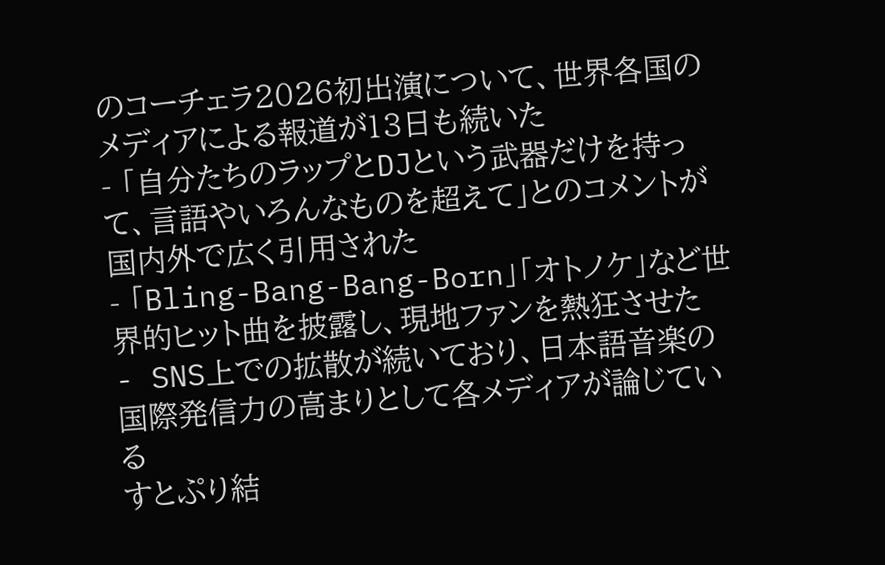のコーチェラ2026初出演について、世界各国のメディアによる報道が13日も続いた
- 「自分たちのラップとDJという武器だけを持って、言語やいろんなものを超えて」とのコメントが国内外で広く引用された
- 「Bling-Bang-Bang-Born」「オトノケ」など世界的ヒット曲を披露し、現地ファンを熱狂させた
- SNS上での拡散が続いており、日本語音楽の国際発信力の高まりとして各メディアが論じている
すとぷり結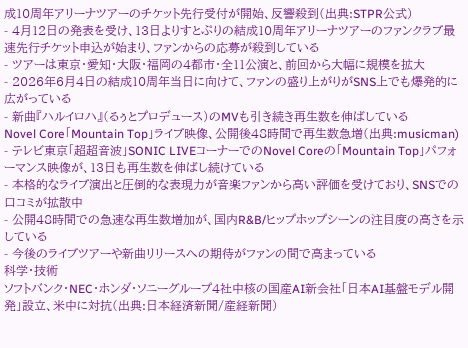成10周年アリーナツアーのチケット先行受付が開始、反響殺到(出典:STPR公式)
- 4月12日の発表を受け、13日よりすとぷりの結成10周年アリーナツアーのファンクラブ最速先行チケット申込が始まり、ファンからの応募が殺到している
- ツアーは東京・愛知・大阪・福岡の4都市・全11公演と、前回から大幅に規模を拡大
- 2026年6月4日の結成10周年当日に向けて、ファンの盛り上がりがSNS上でも爆発的に広がっている
- 新曲『ハルイロハ』(るぅとプロデュース)のMVも引き続き再生数を伸ばしている
Novel Core「Mountain Top」ライブ映像、公開後48時間で再生数急増(出典:musicman)
- テレビ東京「超超音波」SONIC LIVEコーナーでのNovel Coreの「Mountain Top」パフォーマンス映像が、13日も再生数を伸ばし続けている
- 本格的なライブ演出と圧倒的な表現力が音楽ファンから高い評価を受けており、SNSでの口コミが拡散中
- 公開48時間での急速な再生数増加が、国内R&B/ヒップホップシーンの注目度の高さを示している
- 今後のライブツアーや新曲リリースへの期待がファンの間で高まっている
科学・技術
ソフトバンク・NEC・ホンダ・ソニーグループ4社中核の国産AI新会社「日本AI基盤モデル開発」設立、米中に対抗(出典:日本経済新聞/産経新聞)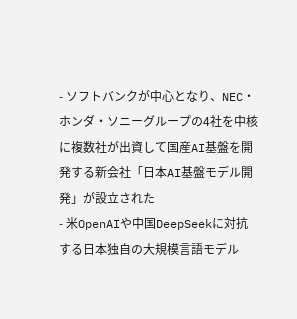- ソフトバンクが中心となり、NEC・ホンダ・ソニーグループの4社を中核に複数社が出資して国産AI基盤を開発する新会社「日本AI基盤モデル開発」が設立された
- 米OpenAIや中国DeepSeekに対抗する日本独自の大規模言語モデル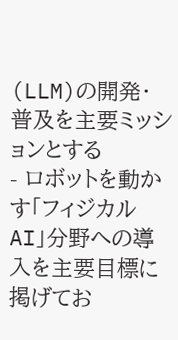(LLM)の開発・普及を主要ミッションとする
- ロボットを動かす「フィジカルAI」分野への導入を主要目標に掲げてお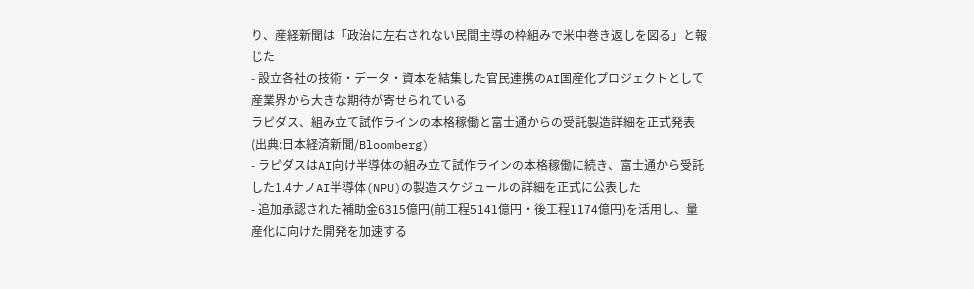り、産経新聞は「政治に左右されない民間主導の枠組みで米中巻き返しを図る」と報じた
- 設立各社の技術・データ・資本を結集した官民連携のAI国産化プロジェクトとして産業界から大きな期待が寄せられている
ラピダス、組み立て試作ラインの本格稼働と富士通からの受託製造詳細を正式発表(出典:日本経済新聞/Bloomberg)
- ラピダスはAI向け半導体の組み立て試作ラインの本格稼働に続き、富士通から受託した1.4ナノAI半導体(NPU)の製造スケジュールの詳細を正式に公表した
- 追加承認された補助金6315億円(前工程5141億円・後工程1174億円)を活用し、量産化に向けた開発を加速する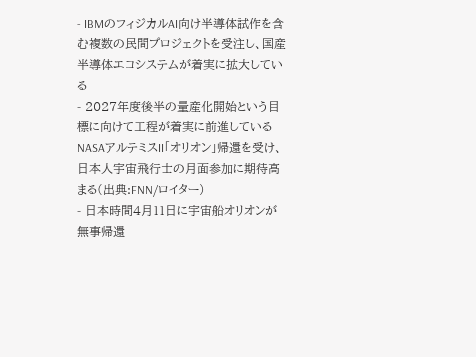- IBMのフィジカルAI向け半導体試作を含む複数の民間プロジェクトを受注し、国産半導体エコシステムが着実に拡大している
- 2027年度後半の量産化開始という目標に向けて工程が着実に前進している
NASAアルテミスII「オリオン」帰還を受け、日本人宇宙飛行士の月面参加に期待高まる(出典:FNN/ロイター)
- 日本時間4月11日に宇宙船オリオンが無事帰還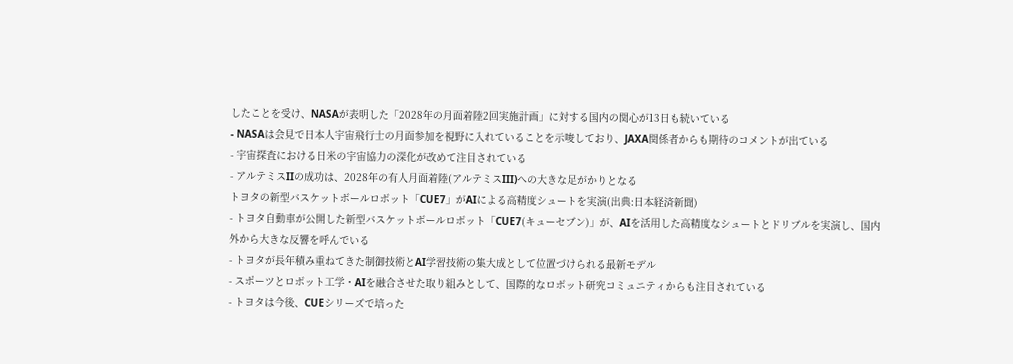したことを受け、NASAが表明した「2028年の月面着陸2回実施計画」に対する国内の関心が13日も続いている
- NASAは会見で日本人宇宙飛行士の月面参加を視野に入れていることを示唆しており、JAXA関係者からも期待のコメントが出ている
- 宇宙探査における日米の宇宙協力の深化が改めて注目されている
- アルテミスIIの成功は、2028年の有人月面着陸(アルテミスIII)への大きな足がかりとなる
トヨタの新型バスケットボールロボット「CUE7」がAIによる高精度シュートを実演(出典:日本経済新聞)
- トヨタ自動車が公開した新型バスケットボールロボット「CUE7(キューセブン)」が、AIを活用した高精度なシュートとドリブルを実演し、国内外から大きな反響を呼んでいる
- トヨタが長年積み重ねてきた制御技術とAI学習技術の集大成として位置づけられる最新モデル
- スポーツとロボット工学・AIを融合させた取り組みとして、国際的なロボット研究コミュニティからも注目されている
- トヨタは今後、CUEシリーズで培った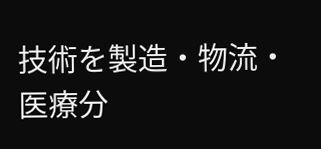技術を製造・物流・医療分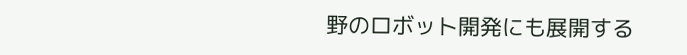野のロボット開発にも展開する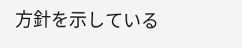方針を示している